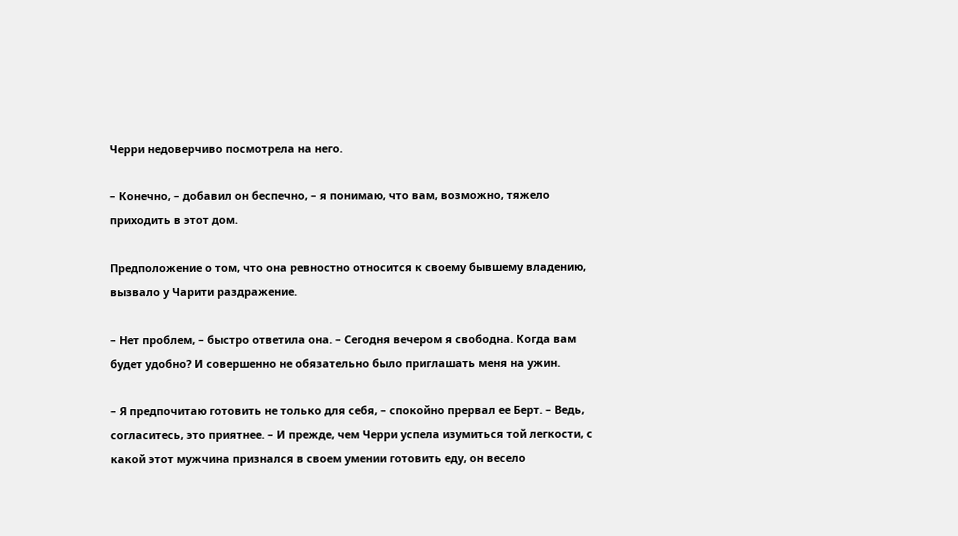Черри недоверчиво посмотрела на него.

– Конечно, – добавил он беспечно, – я понимаю, что вам, возможно, тяжело приходить в этот дом.

Предположение о том, что она ревностно относится к своему бывшему владению, вызвало у Чарити раздражение.

– Нет проблем, – быстро ответила она. – Сегодня вечером я свободна. Когда вам будет удобно? И совершенно не обязательно было приглашать меня на ужин.

– Я предпочитаю готовить не только для себя, – спокойно прервал ее Берт. – Ведь, согласитесь, это приятнее. – И прежде, чем Черри успела изумиться той легкости, с какой этот мужчина признался в своем умении готовить еду, он весело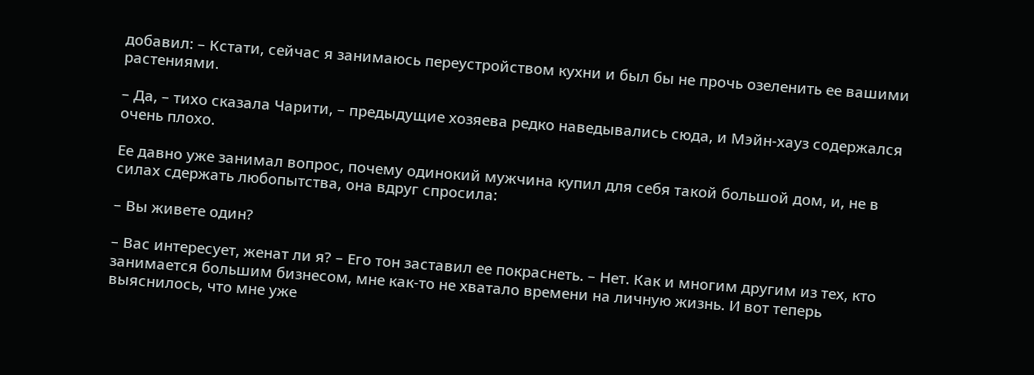добавил: – Кстати, сейчас я занимаюсь переустройством кухни и был бы не прочь озеленить ее вашими растениями.

– Да, – тихо сказала Чарити, – предыдущие хозяева редко наведывались сюда, и Мэйн-хауз содержался очень плохо.

Ее давно уже занимал вопрос, почему одинокий мужчина купил для себя такой большой дом, и, не в силах сдержать любопытства, она вдруг спросила:

– Вы живете один?

– Вас интересует, женат ли я? – Его тон заставил ее покраснеть. – Нет. Как и многим другим из тех, кто занимается большим бизнесом, мне как-то не хватало времени на личную жизнь. И вот теперь выяснилось, что мне уже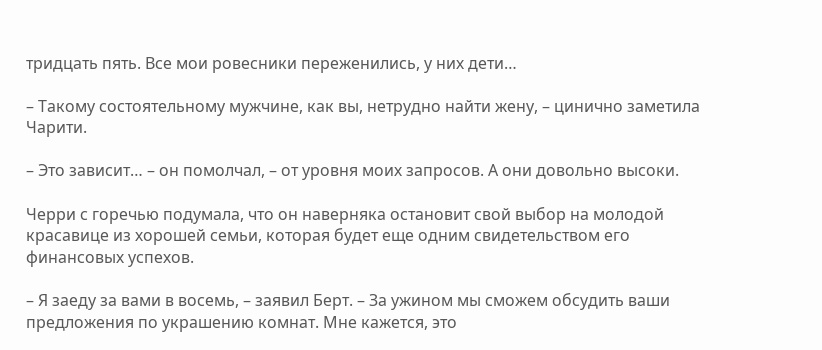тридцать пять. Все мои ровесники переженились, у них дети…

– Такому состоятельному мужчине, как вы, нетрудно найти жену, – цинично заметила Чарити.

– Это зависит… – он помолчал, – от уровня моих запросов. А они довольно высоки.

Черри с горечью подумала, что он наверняка остановит свой выбор на молодой красавице из хорошей семьи, которая будет еще одним свидетельством его финансовых успехов.

– Я заеду за вами в восемь, – заявил Берт. – За ужином мы сможем обсудить ваши предложения по украшению комнат. Мне кажется, это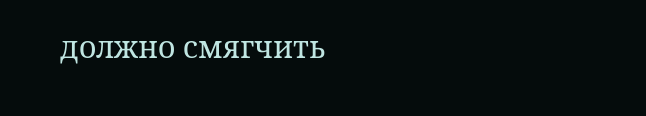должно смягчить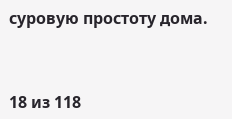суровую простоту дома.



18 из 118